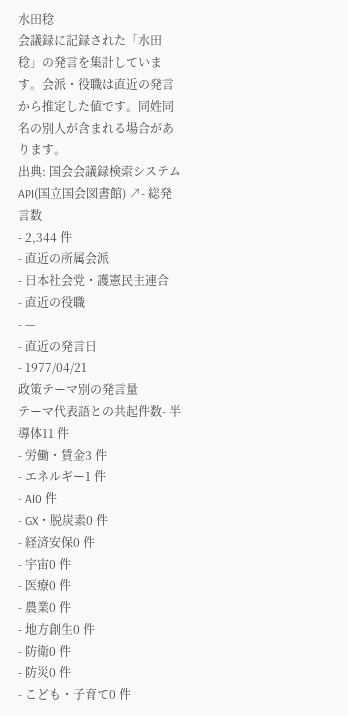水田稔
会議録に記録された「水田稔」の発言を集計しています。会派・役職は直近の発言から推定した値です。同姓同名の別人が含まれる場合があります。
出典: 国会会議録検索システム API(国立国会図書館) ↗- 総発言数
- 2,344 件
- 直近の所属会派
- 日本社会党・護憲民主連合
- 直近の役職
- —
- 直近の発言日
- 1977/04/21
政策テーマ別の発言量
テーマ代表語との共起件数- 半導体11 件
- 労働・賃金3 件
- エネルギー1 件
- AI0 件
- GX・脱炭素0 件
- 経済安保0 件
- 宇宙0 件
- 医療0 件
- 農業0 件
- 地方創生0 件
- 防衛0 件
- 防災0 件
- こども・子育て0 件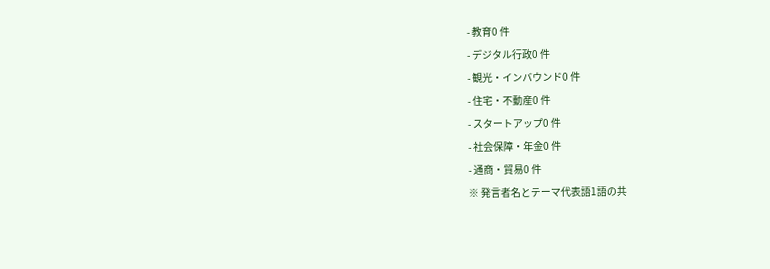- 教育0 件
- デジタル行政0 件
- 観光・インバウンド0 件
- 住宅・不動産0 件
- スタートアップ0 件
- 社会保障・年金0 件
- 通商・貿易0 件
※ 発言者名とテーマ代表語1語の共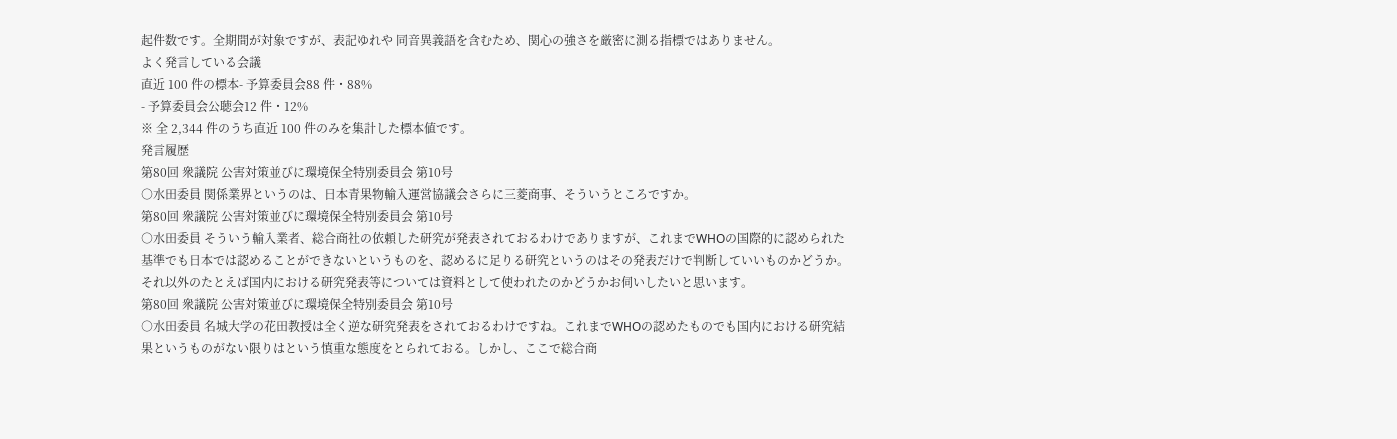起件数です。全期間が対象ですが、表記ゆれや 同音異義語を含むため、関心の強さを厳密に測る指標ではありません。
よく発言している会議
直近 100 件の標本- 予算委員会88 件・88%
- 予算委員会公聴会12 件・12%
※ 全 2,344 件のうち直近 100 件のみを集計した標本値です。
発言履歴
第80回 衆議院 公害対策並びに環境保全特別委員会 第10号
○水田委員 関係業界というのは、日本青果物輸入運営協議会さらに三菱商事、そういうところですか。
第80回 衆議院 公害対策並びに環境保全特別委員会 第10号
○水田委員 そういう輸入業者、総合商社の依頼した研究が発表されておるわけでありますが、これまでWHOの国際的に認められた基準でも日本では認めることができないというものを、認めるに足りる研究というのはその発表だけで判断していいものかどうか。それ以外のたとえば国内における研究発表等については資料として使われたのかどうかお伺いしたいと思います。
第80回 衆議院 公害対策並びに環境保全特別委員会 第10号
○水田委員 名城大学の花田教授は全く逆な研究発表をされておるわけですね。これまでWHOの認めたものでも国内における研究結果というものがない限りはという慎重な態度をとられておる。しかし、ここで総合商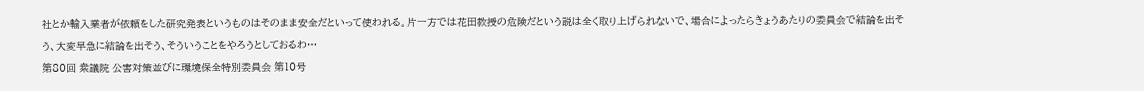社とか輸入業者が依頼をした研究発表というものはそのまま安全だといって使われる。片一方では花田教授の危険だという説は全く取り上げられないで、場合によったらきょうあたりの委員会で結論を出そう、大変早急に結論を出そう、そういうことをやろうとしておるわ…
第80回 衆議院 公害対策並びに環境保全特別委員会 第10号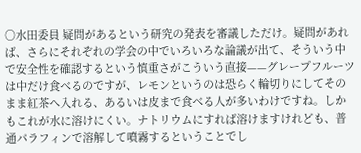○水田委員 疑問があるという研究の発表を審議しただけ。疑問があれば、さらにそれぞれの学会の中でいろいろな論議が出て、そういう中で安全性を確認するという慎重さがこういう直接——グレープフルーツは中だけ食べるのですが、レモンというのは恐らく輪切りにしてそのまま紅茶へ入れる、あるいは皮まで食べる人が多いわけですね。しかもこれが水に溶けにくい。ナトリウムにすれば溶けますけれども、普通パラフィンで溶解して噴霧するということでし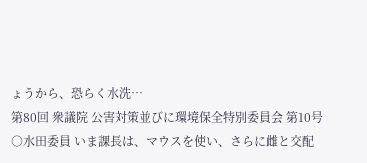ょうから、恐らく水洗…
第80回 衆議院 公害対策並びに環境保全特別委員会 第10号
○水田委員 いま課長は、マウスを使い、さらに雌と交配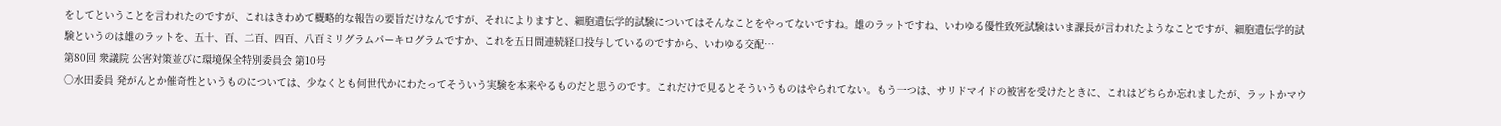をしてということを言われたのですが、これはきわめて概略的な報告の要旨だけなんですが、それによりますと、細胞遺伝学的試験についてはそんなことをやってないですね。雄のラットですね、いわゆる優性致死試験はいま課長が言われたようなことですが、細胞遺伝学的試験というのは雄のラットを、五十、百、二百、四百、八百ミリグラムパーキログラムですか、これを五日間連続経口投与しているのですから、いわゆる交配…
第80回 衆議院 公害対策並びに環境保全特別委員会 第10号
○水田委員 発がんとか催奇性というものについては、少なくとも何世代かにわたってそういう実験を本来やるものだと思うのです。これだけで見るとそういうものはやられてない。もう一つは、サリドマイドの被害を受けたときに、これはどちらか忘れましたが、ラットかマウ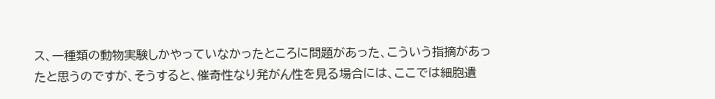ス、一種類の動物実験しかやっていなかったところに問題があった、こういう指摘があったと思うのですが、そうすると、催奇性なり発がん性を見る場合には、ここでは細胞遺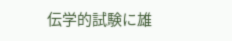伝学的試験に雄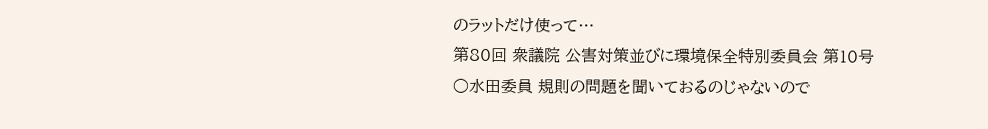のラットだけ使って…
第80回 衆議院 公害対策並びに環境保全特別委員会 第10号
○水田委員 規則の問題を聞いておるのじゃないので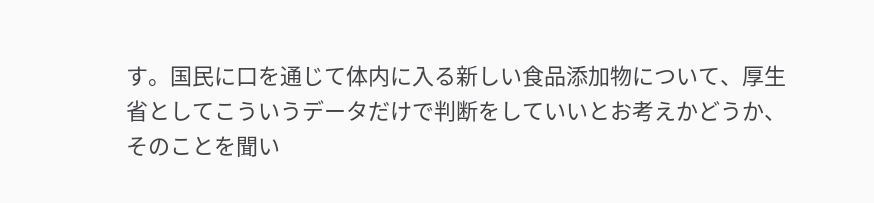す。国民に口を通じて体内に入る新しい食品添加物について、厚生省としてこういうデータだけで判断をしていいとお考えかどうか、そのことを聞い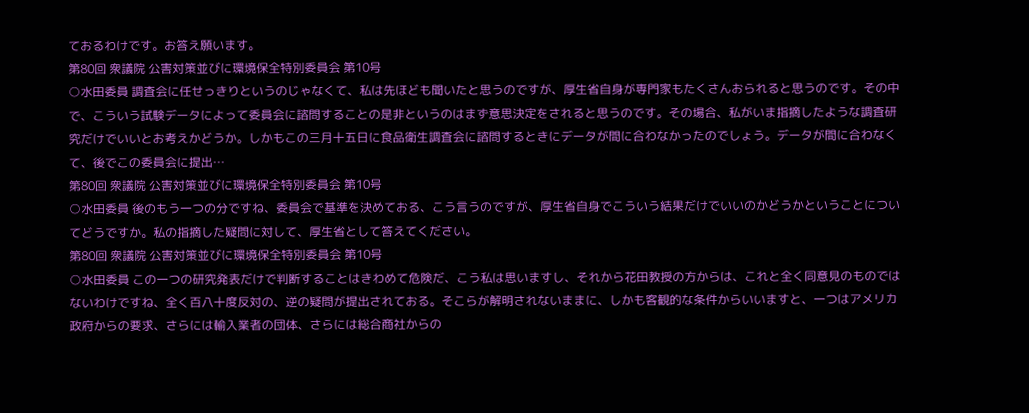ておるわけです。お答え願います。
第80回 衆議院 公害対策並びに環境保全特別委員会 第10号
○水田委員 調査会に任せっきりというのじゃなくて、私は先ほども聞いたと思うのですが、厚生省自身が専門家もたくさんおられると思うのです。その中で、こういう試験データによって委員会に諮問することの是非というのはまず意思決定をされると思うのです。その場合、私がいま指摘したような調査研究だけでいいとお考えかどうか。しかもこの三月十五日に食品衛生調査会に諮問するときにデータが間に合わなかったのでしょう。データが間に合わなくて、後でこの委員会に提出…
第80回 衆議院 公害対策並びに環境保全特別委員会 第10号
○水田委員 後のもう一つの分ですね、委員会で基準を決めておる、こう言うのですが、厚生省自身でこういう結果だけでいいのかどうかということについてどうですか。私の指摘した疑問に対して、厚生省として答えてください。
第80回 衆議院 公害対策並びに環境保全特別委員会 第10号
○水田委員 この一つの研究発表だけで判断することはきわめて危険だ、こう私は思いますし、それから花田教授の方からは、これと全く同意見のものではないわけですね、全く百八十度反対の、逆の疑問が提出されておる。そこらが解明されないままに、しかも客観的な条件からいいますと、一つはアメリカ政府からの要求、さらには輸入業者の団体、さらには総合商社からの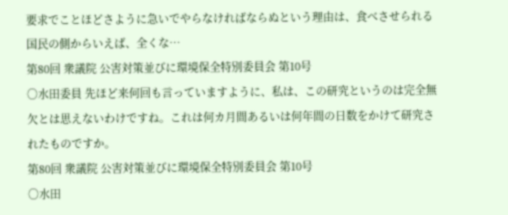要求でことほどさように急いでやらなければならぬという理由は、食べさせられる国民の側からいえば、全くな…
第80回 衆議院 公害対策並びに環境保全特別委員会 第10号
○水田委員 先ほど来何回も言っていますように、私は、この研究というのは完全無欠とは思えないわけですね。これは何カ月間あるいは何年間の日数をかけて研究されたものですか。
第80回 衆議院 公害対策並びに環境保全特別委員会 第10号
○水田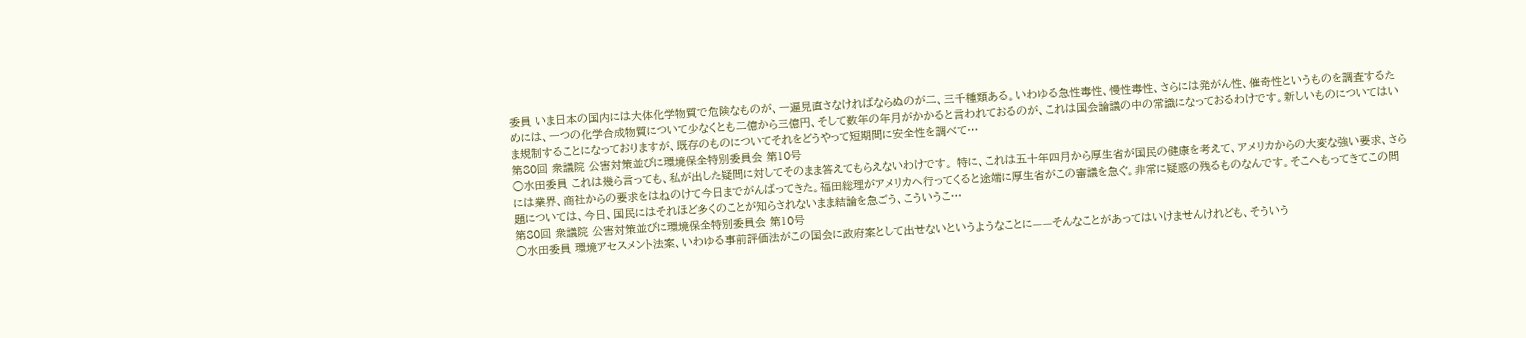委員 いま日本の国内には大体化学物質で危険なものが、一遍見直さなければならぬのが二、三千種類ある。いわゆる急性毒性、慢性毒性、さらには発がん性、催奇性というものを調査するためには、一つの化学合成物質について少なくとも二億から三億円、そして数年の年月がかかると言われておるのが、これは国会論議の中の常識になっておるわけです。新しいものについてはいま規制することになっておりますが、既存のものについてそれをどうやって短期間に安全性を調べて…
第80回 衆議院 公害対策並びに環境保全特別委員会 第10号
○水田委員 これは幾ら言っても、私が出した疑問に対してそのまま答えてもらえないわけです。 特に、これは五十年四月から厚生省が国民の健康を考えて、アメリカからの大変な強い要求、さらには業界、商社からの要求をはねのけて今日までがんばってきた。福田総理がアメリカへ行ってくると途端に厚生省がこの審議を急ぐ。非常に疑惑の残るものなんです。そこへもってきてこの問題については、今日、国民にはそれほど多くのことが知らされないまま結論を急ごう、こういうこ…
第80回 衆議院 公害対策並びに環境保全特別委員会 第10号
○水田委員 環境アセスメント法案、いわゆる事前評価法がこの国会に政府案として出せないというようなことに——そんなことがあってはいけませんけれども、そういう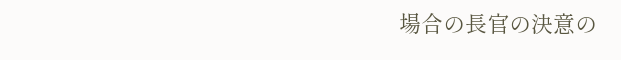場合の長官の決意の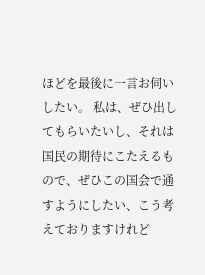ほどを最後に一言お伺いしたい。 私は、ぜひ出してもらいたいし、それは国民の期待にこたえるもので、ぜひこの国会で通すようにしたい、こう考えておりますけれど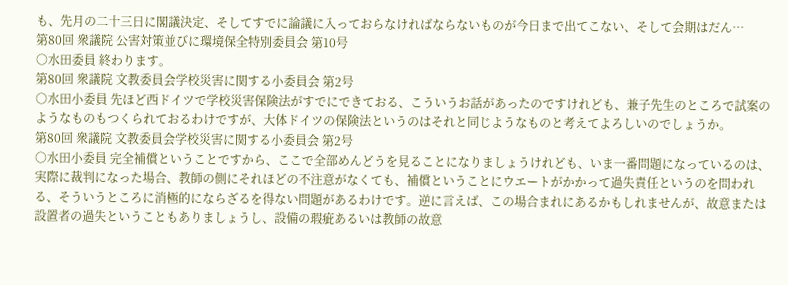も、先月の二十三日に閣議決定、そしてすでに論議に入っておらなければならないものが今日まで出てこない、そして会期はだん…
第80回 衆議院 公害対策並びに環境保全特別委員会 第10号
○水田委員 終わります。
第80回 衆議院 文教委員会学校災害に関する小委員会 第2号
○水田小委員 先ほど西ドイツで学校災害保険法がすでにできておる、こういうお話があったのですけれども、兼子先生のところで試案のようなものもつくられておるわけですが、大体ドイツの保険法というのはそれと同じようなものと考えてよろしいのでしょうか。
第80回 衆議院 文教委員会学校災害に関する小委員会 第2号
○水田小委員 完全補償ということですから、ここで全部めんどうを見ることになりましょうけれども、いま一番問題になっているのは、実際に裁判になった場合、教師の側にそれほどの不注意がなくても、補償ということにウエートがかかって過失責任というのを問われる、そういうところに消極的にならざるを得ない問題があるわけです。逆に言えば、この場合まれにあるかもしれませんが、故意または設置者の過失ということもありましょうし、設備の瑕疵あるいは教師の故意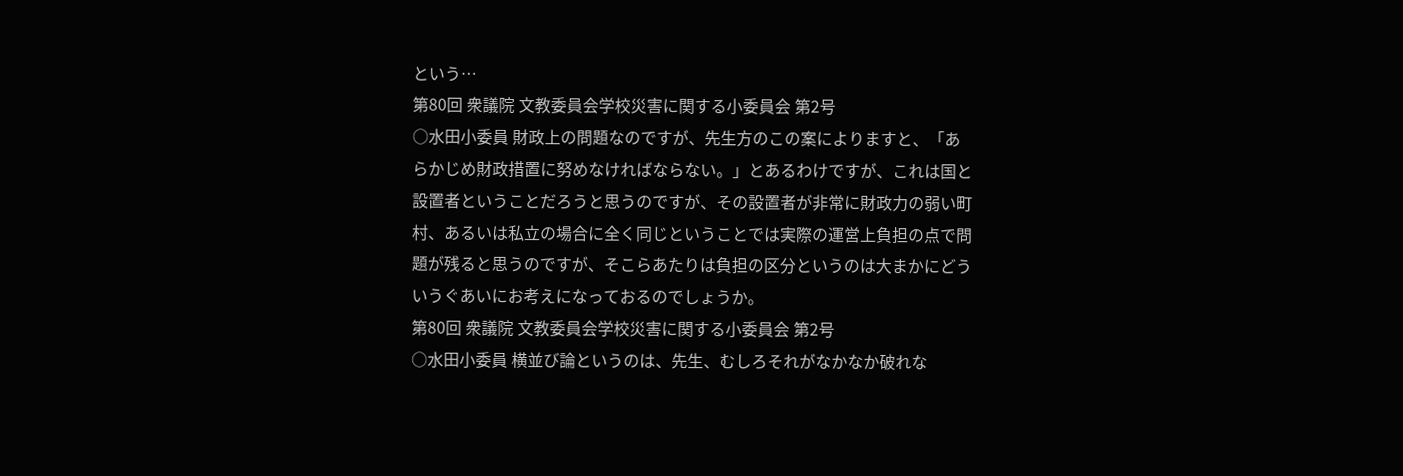という…
第80回 衆議院 文教委員会学校災害に関する小委員会 第2号
○水田小委員 財政上の問題なのですが、先生方のこの案によりますと、「あらかじめ財政措置に努めなければならない。」とあるわけですが、これは国と設置者ということだろうと思うのですが、その設置者が非常に財政力の弱い町村、あるいは私立の場合に全く同じということでは実際の運営上負担の点で問題が残ると思うのですが、そこらあたりは負担の区分というのは大まかにどういうぐあいにお考えになっておるのでしょうか。
第80回 衆議院 文教委員会学校災害に関する小委員会 第2号
○水田小委員 横並び論というのは、先生、むしろそれがなかなか破れな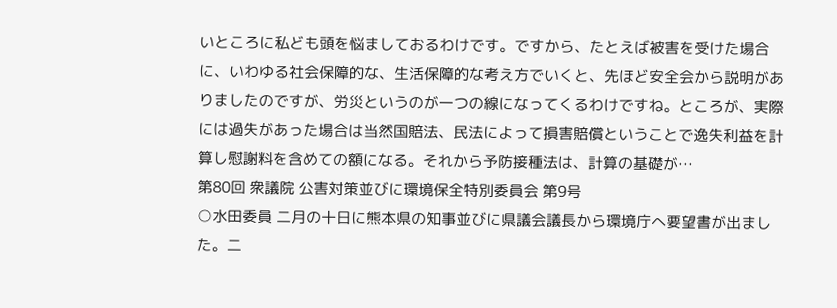いところに私ども頭を悩ましておるわけです。ですから、たとえば被害を受けた場合に、いわゆる社会保障的な、生活保障的な考え方でいくと、先ほど安全会から説明がありましたのですが、労災というのが一つの線になってくるわけですね。ところが、実際には過失があった場合は当然国賠法、民法によって損害賠償ということで逸失利益を計算し慰謝料を含めての額になる。それから予防接種法は、計算の基礎が…
第80回 衆議院 公害対策並びに環境保全特別委員会 第9号
○水田委員 二月の十日に熊本県の知事並びに県議会議長から環境庁へ要望書が出ました。二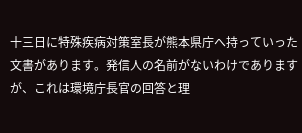十三日に特殊疾病対策室長が熊本県庁へ持っていった文書があります。発信人の名前がないわけでありますが、これは環境庁長官の回答と理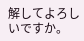解してよろしいですか。